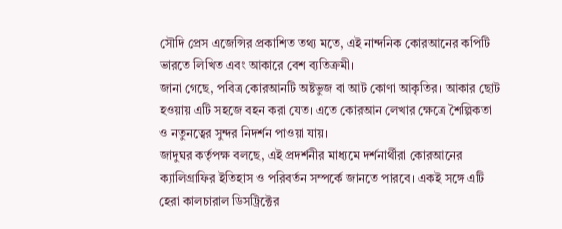সৌদি প্রেস এজেন্সির প্রকাশিত তথ্য মতে, এই নান্দনিক কোরআনের কপিটি ভারতে লিখিত এবং আকারে বেশ ব্যতিক্রমী।
জানা গেছে, পবিত্র কোরআনটি অষ্টভুজ বা আট কোণা আকৃতির। আকার ছোট হওয়ায় এটি সহজে বহন করা যেত। এতে কোরআন লেখার ক্ষেত্রে শৈল্পিকতা ও নতুনত্বের সুন্দর নিদর্শন পাওয়া যায়।
জাদুঘর কর্তৃপক্ষ বলছে, এই প্রদর্শনীর মাধ্যমে দর্শনার্থীরা কোরআনের ক্যালিগ্রাফির ইতিহাস ও পরিবর্তন সম্পর্কে জানতে পারবে। একই সঙ্গে এটি হেরা কালচারাল ডিসট্রিক্টের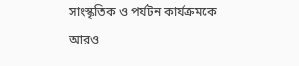সাংস্কৃতিক ও পর্যটন কার্যক্রমকে আরও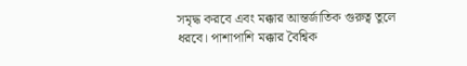সমৃদ্ধ করবে এবং মক্কার আন্তর্জাতিক গুরুত্ব তুলে ধরবে। পাশাপাশি মক্কার বৈশ্বিক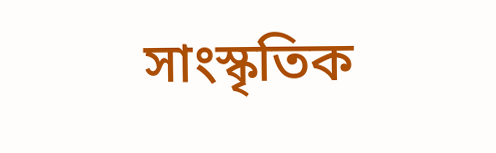সাংস্কৃতিক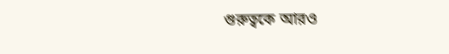গুরুত্বকে আরও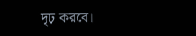দৃঢ় করবে।